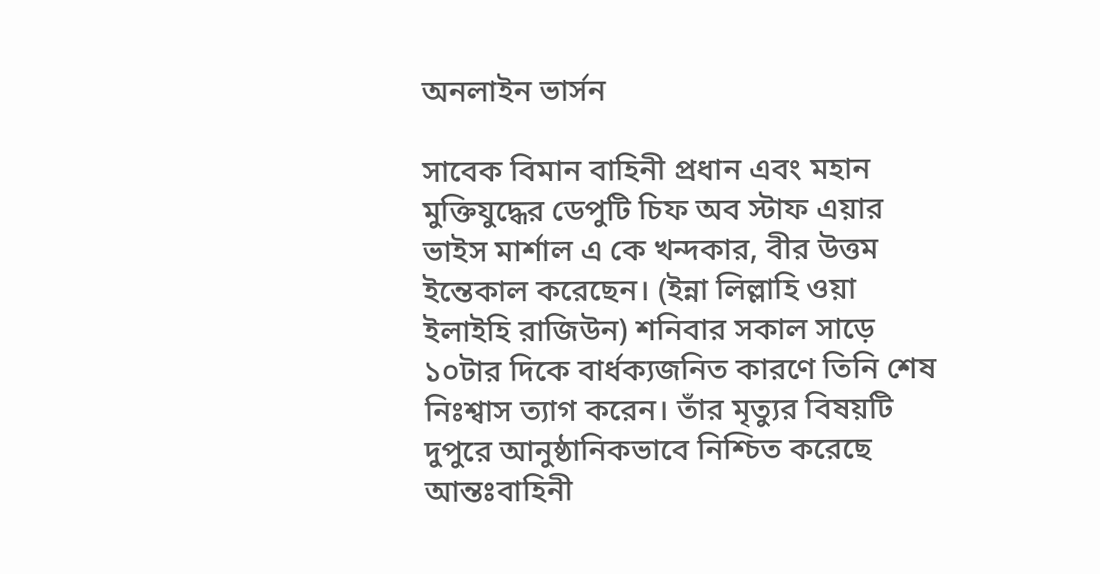অনলাইন ভার্সন

সাবেক বিমান বাহিনী প্রধান এবং মহান মুক্তিযুদ্ধের ডেপুটি চিফ অব স্টাফ এয়ার ভাইস মার্শাল এ কে খন্দকার, বীর উত্তম ইন্তেকাল করেছেন। (ইন্না লিল্লাহি ওয়া ইলাইহি রাজিউন) শনিবার সকাল সাড়ে ১০টার দিকে বার্ধক্যজনিত কারণে তিনি শেষ নিঃশ্বাস ত্যাগ করেন। তাঁর মৃত্যুর বিষয়টি দুপুরে আনুষ্ঠানিকভাবে নিশ্চিত করেছে আন্তঃবাহিনী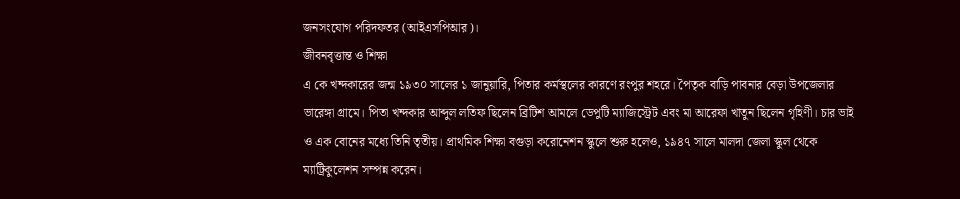জনসংযোগ পরিদফতর (আইএসপিআর)।
জীবনবৃত্তান্ত ও শিক্ষা
এ কে খন্দকারের জন্ম ১৯৩০ সালের ১ জানুয়ারি, পিতার কর্মস্থলের কারণে রংপুর শহরে। পৈতৃক বাড়ি পাবনার বেড়া উপজেলার ভারেঙ্গা গ্রামে। পিতা খন্দকার আব্দুল লতিফ ছিলেন ব্রিটিশ আমলে ডেপুটি ম্যাজিস্ট্রেট এবং মা আরেফা খাতুন ছিলেন গৃহিণী। চার ভাই ও এক বোনের মধ্যে তিনি তৃতীয়। প্রাথমিক শিক্ষা বগুড়া করোনেশন স্কুলে শুরু হলেও, ১৯৪৭ সালে মালদা জেলা স্কুল থেকে ম্যাট্রিকুলেশন সম্পন্ন করেন।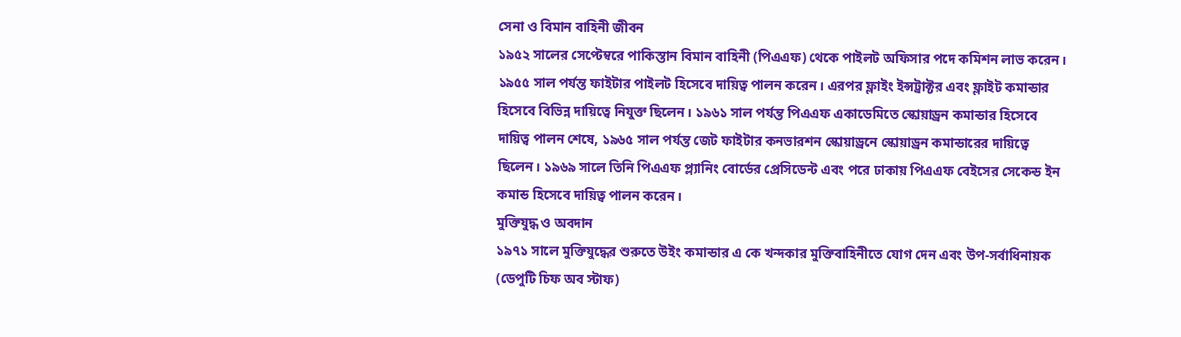সেনা ও বিমান বাহিনী জীবন
১৯৫২ সালের সেপ্টেম্বরে পাকিস্তান বিমান বাহিনী (পিএএফ) থেকে পাইলট অফিসার পদে কমিশন লাভ করেন। ১৯৫৫ সাল পর্যন্ত ফাইটার পাইলট হিসেবে দায়িত্ব পালন করেন। এরপর ফ্লাইং ইন্সট্রাক্টর এবং ফ্লাইট কমান্ডার হিসেবে বিভিন্ন দায়িত্বে নিযুক্ত ছিলেন। ১৯৬১ সাল পর্যন্ত পিএএফ একাডেমিতে স্কোয়াড্রন কমান্ডার হিসেবে দায়িত্ব পালন শেষে, ১৯৬৫ সাল পর্যন্ত জেট ফাইটার কনভারশন স্কোয়াড্রনে স্কোয়াড্রন কমান্ডারের দায়িত্বে ছিলেন। ১৯৬৯ সালে তিনি পিএএফ প্ল্যানিং বোর্ডের প্রেসিডেন্ট এবং পরে ঢাকায় পিএএফ বেইসের সেকেন্ড ইন কমান্ড হিসেবে দায়িত্ব পালন করেন।
মুক্তিযুদ্ধ ও অবদান
১৯৭১ সালে মুক্তিযুদ্ধের শুরুতে উইং কমান্ডার এ কে খন্দকার মুক্তিবাহিনীতে যোগ দেন এবং উপ-সর্বাধিনায়ক (ডেপুটি চিফ অব স্টাফ)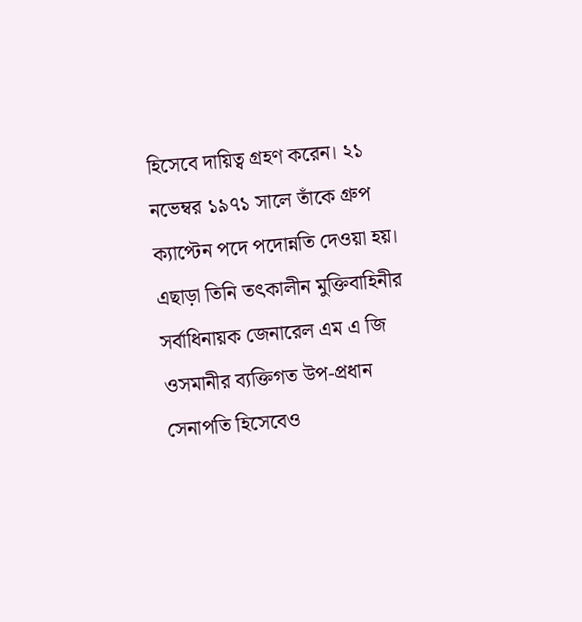হিসেবে দায়িত্ব গ্রহণ করেন। ২১ নভেম্বর ১৯৭১ সালে তাঁকে গ্রুপ ক্যাপ্টেন পদে পদোন্নতি দেওয়া হয়। এছাড়া তিনি তৎকালীন মুক্তিবাহিনীর সর্বাধিনায়ক জেনারেল এম এ জি ওসমানীর ব্যক্তিগত উপ-প্রধান সেনাপতি হিসেবেও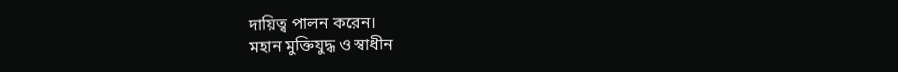দায়িত্ব পালন করেন।
মহান মুক্তিযুদ্ধ ও স্বাধীন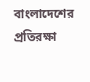বাংলাদেশের প্রতিরক্ষা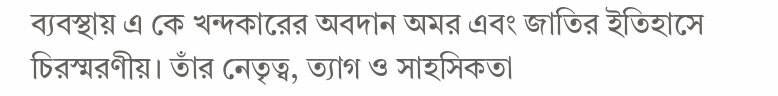ব্যবস্থায় এ কে খন্দকারের অবদান অমর এবং জাতির ইতিহাসে চিরস্মরণীয়। তাঁর নেতৃত্ব, ত্যাগ ও সাহসিকতা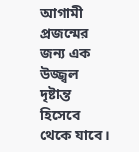আগামী প্রজন্মের জন্য এক উজ্জ্বল দৃষ্টান্ত হিসেবে থেকে যাবে।